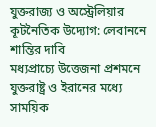যুক্তরাজ্য ও অস্ট্রেলিয়ার কূটনৈতিক উদ্যোগ: লেবাননে শান্তির দাবি
মধ্যপ্রাচ্যে উত্তেজনা প্রশমনে যুক্তরাষ্ট্র ও ইরানের মধ্যে সাময়িক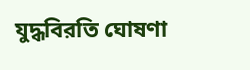যুদ্ধবিরতি ঘোষণা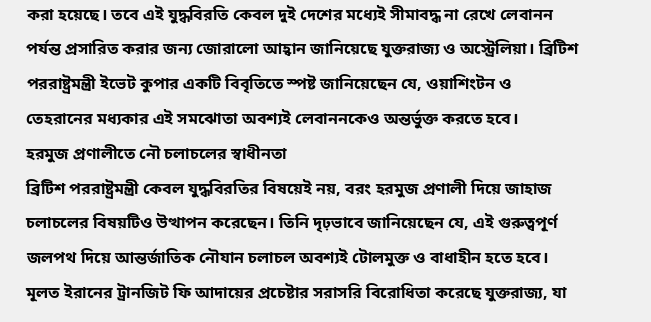করা হয়েছে। তবে এই যুদ্ধবিরতি কেবল দুই দেশের মধ্যেই সীমাবদ্ধ না রেখে লেবানন পর্যন্ত প্রসারিত করার জন্য জোরালো আহ্বান জানিয়েছে যুক্তরাজ্য ও অস্ট্রেলিয়া। ব্রিটিশ পররাষ্ট্রমন্ত্রী ইভেট কুপার একটি বিবৃতিতে স্পষ্ট জানিয়েছেন যে, ওয়াশিংটন ও তেহরানের মধ্যকার এই সমঝোতা অবশ্যই লেবাননকেও অন্তর্ভুক্ত করতে হবে।
হরমুজ প্রণালীতে নৌ চলাচলের স্বাধীনতা
ব্রিটিশ পররাষ্ট্রমন্ত্রী কেবল যুদ্ধবিরতির বিষয়েই নয়, বরং হরমুজ প্রণালী দিয়ে জাহাজ চলাচলের বিষয়টিও উত্থাপন করেছেন। তিনি দৃঢ়ভাবে জানিয়েছেন যে, এই গুরুত্বপূর্ণ জলপথ দিয়ে আন্তর্জাতিক নৌযান চলাচল অবশ্যই টোলমুক্ত ও বাধাহীন হতে হবে। মূলত ইরানের ট্রানজিট ফি আদায়ের প্রচেষ্টার সরাসরি বিরোধিতা করেছে যুক্তরাজ্য, যা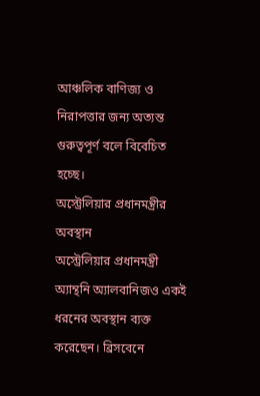আঞ্চলিক বাণিজ্য ও নিরাপত্তার জন্য অত্যন্ত গুরুত্বপূর্ণ বলে বিবেচিত হচ্ছে।
অস্ট্রেলিয়ার প্রধানমন্ত্রীর অবস্থান
অস্ট্রেলিয়ার প্রধানমন্ত্রী অ্যান্থনি অ্যালবানিজও একই ধরনের অবস্থান ব্যক্ত করেছেন। ব্রিসবেনে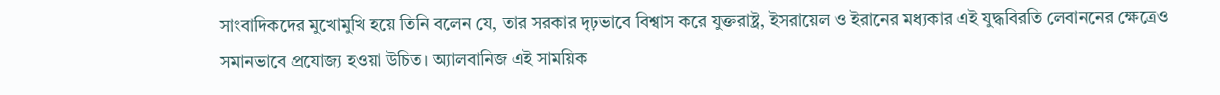সাংবাদিকদের মুখোমুখি হয়ে তিনি বলেন যে, তার সরকার দৃঢ়ভাবে বিশ্বাস করে যুক্তরাষ্ট্র, ইসরায়েল ও ইরানের মধ্যকার এই যুদ্ধবিরতি লেবাননের ক্ষেত্রেও সমানভাবে প্রযোজ্য হওয়া উচিত। অ্যালবানিজ এই সাময়িক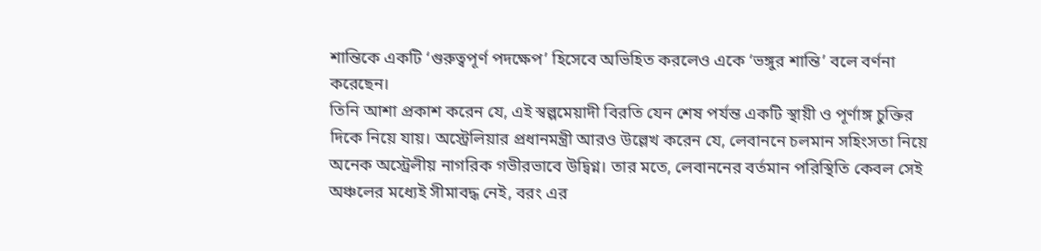শান্তিকে একটি ‘গুরুত্বপূর্ণ পদক্ষেপ’ হিসেবে অভিহিত করলেও একে ‘ভঙ্গুর শান্তি’ বলে বর্ণনা করেছেন।
তিনি আশা প্রকাশ করেন যে, এই স্বল্পমেয়াদী বিরতি যেন শেষ পর্যন্ত একটি স্থায়ী ও পূর্ণাঙ্গ চুক্তির দিকে নিয়ে যায়। অস্ট্রেলিয়ার প্রধানমন্ত্রী আরও উল্লেখ করেন যে, লেবাননে চলমান সহিংসতা নিয়ে অনেক অস্ট্রেলীয় নাগরিক গভীরভাবে উদ্বিগ্ন। তার মতে, লেবাননের বর্তমান পরিস্থিতি কেবল সেই অঞ্চলের মধ্যেই সীমাবদ্ধ নেই, বরং এর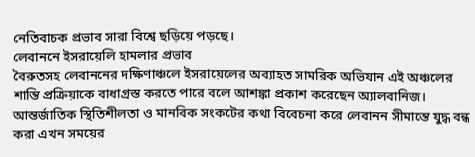নেতিবাচক প্রভাব সারা বিশ্বে ছড়িয়ে পড়ছে।
লেবাননে ইসরায়েলি হামলার প্রভাব
বৈরুতসহ লেবাননের দক্ষিণাঞ্চলে ইসরায়েলের অব্যাহত সামরিক অভিযান এই অঞ্চলের শান্তি প্রক্রিয়াকে বাধাগ্রস্ত করতে পারে বলে আশঙ্কা প্রকাশ করেছেন অ্যালবানিজ। আন্তর্জাতিক স্থিতিশীলতা ও মানবিক সংকটের কথা বিবেচনা করে লেবানন সীমান্তে যুদ্ধ বন্ধ করা এখন সময়ের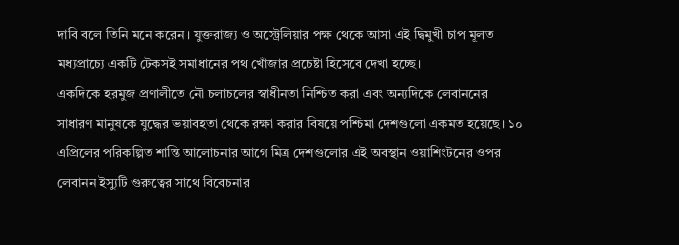দাবি বলে তিনি মনে করেন। যুক্তরাজ্য ও অস্ট্রেলিয়ার পক্ষ থেকে আসা এই দ্বিমুখী চাপ মূলত মধ্যপ্রাচ্যে একটি টেকসই সমাধানের পথ খোঁজার প্রচেষ্টা হিসেবে দেখা হচ্ছে।
একদিকে হরমুজ প্রণালীতে নৌ চলাচলের স্বাধীনতা নিশ্চিত করা এবং অন্যদিকে লেবাননের সাধারণ মানুষকে যুদ্ধের ভয়াবহতা থেকে রক্ষা করার বিষয়ে পশ্চিমা দেশগুলো একমত হয়েছে। ১০ এপ্রিলের পরিকল্পিত শান্তি আলোচনার আগে মিত্র দেশগুলোর এই অবস্থান ওয়াশিংটনের ওপর লেবানন ইস্যুটি গুরুত্বের সাথে বিবেচনার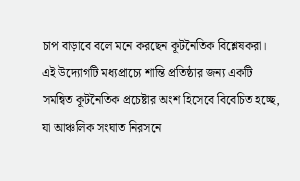চাপ বাড়াবে বলে মনে করছেন কূটনৈতিক বিশ্লেষকরা।
এই উদ্যোগটি মধ্যপ্রাচ্যে শান্তি প্রতিষ্ঠার জন্য একটি সমন্বিত কূটনৈতিক প্রচেষ্টার অংশ হিসেবে বিবেচিত হচ্ছে, যা আঞ্চলিক সংঘাত নিরসনে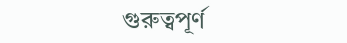গুরুত্বপূর্ণ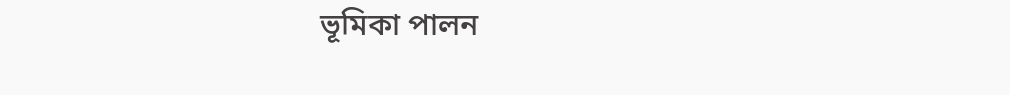ভূমিকা পালন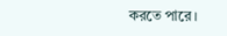করতে পারে।